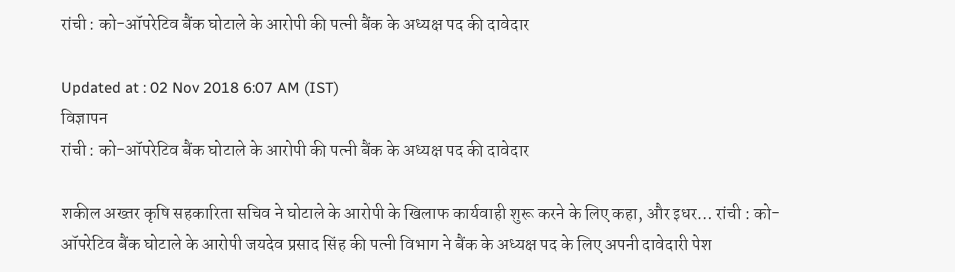रांची : को-ऑपरेटिव बैंक घोटाले के आरोपी की पत्नी बैंक के अध्यक्ष पद की दावेदार

Updated at : 02 Nov 2018 6:07 AM (IST)
विज्ञापन
रांची : को-ऑपरेटिव बैंक घोटाले के आरोपी की पत्नी बैंक के अध्यक्ष पद की दावेदार

शकील अख्तर कृषि सहकारिता सचिव ने घोटाले के आरोपी के खिलाफ कार्यवाही शुरू करने के लिए कहा, और इधर… रांची : को-ऑपरेटिव बैंक घोटाले के आरोपी जयदेव प्रसाद सिंह की पत्नी विभाग ने बैंक के अध्यक्ष पद के लिए अपनी दावेदारी पेश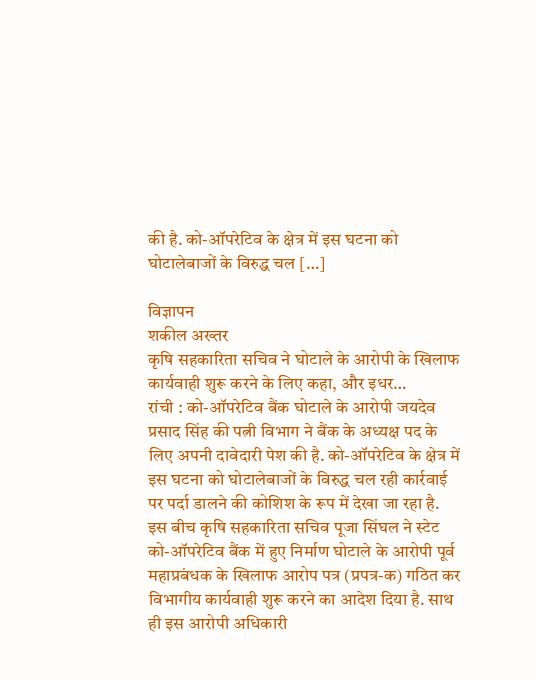की है. को-ऑपरेटिव के क्षेत्र में इस घटना को घोटालेबाजों के विरुद्ध चल […]

विज्ञापन
शकील अख्तर
कृषि सहकारिता सचिव ने घोटाले के आरोपी के खिलाफ कार्यवाही शुरू करने के लिए कहा, और इधर…
रांची : को-ऑपरेटिव बैंक घोटाले के आरोपी जयदेव प्रसाद सिंह की पत्नी विभाग ने बैंक के अध्यक्ष पद के लिए अपनी दावेदारी पेश की है. को-ऑपरेटिव के क्षेत्र में इस घटना को घोटालेबाजों के विरुद्ध चल रही कार्रवाई पर पर्दा डालने की कोशिश के रूप में देखा जा रहा है.
इस बीच कृषि सहकारिता सचिव पूजा सिंघल ने स्टेट को-ऑपरेटिव बैंक में हुए निर्माण घोटाले के आरोपी पूर्व महाप्रबंधक के खिलाफ आरोप पत्र (प्रपत्र-क) गठित कर विभागीय कार्यवाही शुरू करने का आदेश दिया है. साथ ही इस आरोपी अधिकारी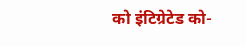को इंटिग्रेटेड को-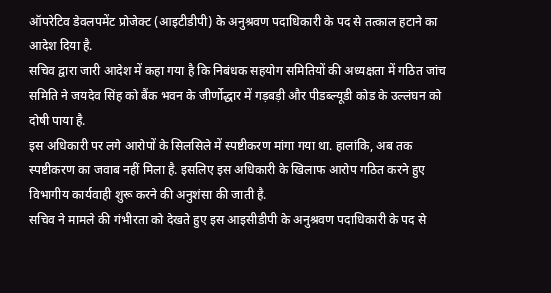ऑपरेटिव डेवलपमेंट प्रोजेक्ट (आइटीडीपी) के अनुश्रवण पदाधिकारी के पद से तत्काल हटाने का आदेश दिया है.
सचिव द्वारा जारी आदेश में कहा गया है कि निबंधक सहयोग समितियों की अध्यक्षता में गठित जांच समिति ने जयदेव सिंह को बैंक भवन के जीर्णोद्धार में गड़बड़ी और पीडब्ल्यूडी कोड के उल्लंघन को दोषी पाया है.
इस अधिकारी पर लगे आरोपों के सिलसिले में स्पष्टीकरण मांगा गया था. हालांकि, अब तक स्पष्टीकरण का जवाब नहीं मिला है. इसलिए इस अधिकारी के खिलाफ आरोप गठित करने हुए विभागीय कार्यवाही शुरू करने की अनुशंसा की जाती है.
सचिव ने मामले की गंभीरता को देखते हुए इस आइसीडीपी के अनुश्रवण पदाधिकारी के पद से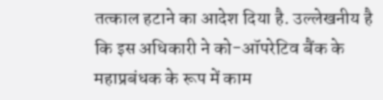तत्काल हटाने का आदेश दिया है. उल्लेखनीय है कि इस अधिकारी ने को-ऑपरेटिव बैंक के महाप्रबंधक के रूप में काम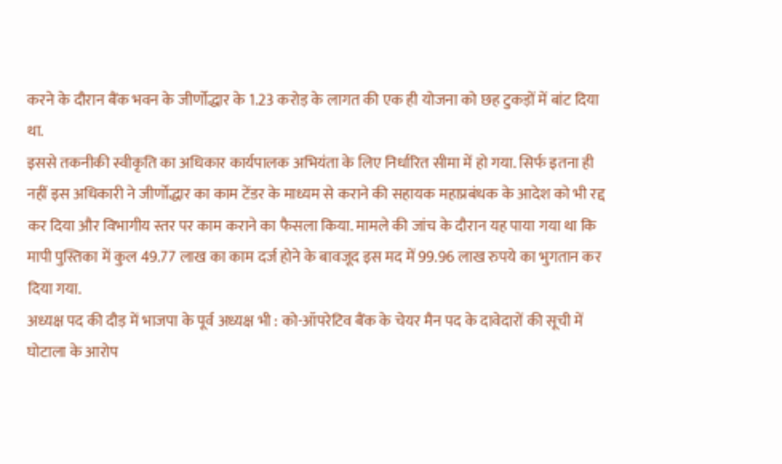करने के दौरान बैंक भवन के जीर्णोद्धार के 1.23 करोड़ के लागत की एक ही योजना को छह टुकड़ों में बांट दिया था.
इससे तकनीकी स्वीकृति का अधिकार कार्यपालक अभियंता के लिए निर्धारित सीमा में हो गया. सिर्फ इतना ही नहीं इस अधिकारी ने जीर्णोद्धार का काम टेंडर के माध्यम से कराने की सहायक महाप्रबंधक के आदेश को भी रद्द कर दिया और विभागीय स्तर पर काम कराने का फैसला किया. मामले की जांच के दौरान यह पाया गया था कि मापी पुस्तिका में कुल 49.77 लाख का काम दर्ज होने के बावजूद इस मद में 99.96 लाख रुपये का भुगतान कर दिया गया.
अध्यक्ष पद की दौड़ में भाजपा के पूर्व अध्यक्ष भी : को-ऑपरेटिव बैंक के चेयर मैन पद के दावेदारों की सूची में घोटाला के आरोप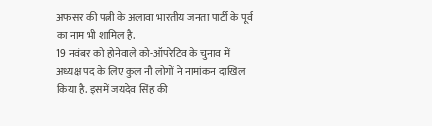अफसर की पत्नी के अलावा भारतीय जनता पार्टी के पूर्व का नाम भी शामिल है.
19 नवंबर को होनेवाले को-ऑपरेटिव के चुनाव में अध्यक्ष पद के लिए कुल नौ लोगों ने नामांकन दाखिल किया है. इसमें जयदेव सिंह की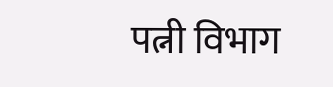पत्नी विभाग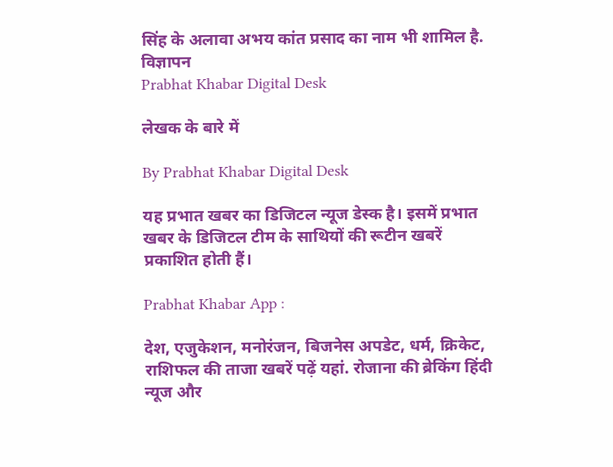सिंह के अलावा अभय कांत प्रसाद का नाम भी शामिल है.
विज्ञापन
Prabhat Khabar Digital Desk

लेखक के बारे में

By Prabhat Khabar Digital Desk

यह प्रभात खबर का डिजिटल न्यूज डेस्क है। इसमें प्रभात खबर के डिजिटल टीम के साथियों की रूटीन खबरें प्रकाशित होती हैं।

Prabhat Khabar App :

देश, एजुकेशन, मनोरंजन, बिजनेस अपडेट, धर्म, क्रिकेट, राशिफल की ताजा खबरें पढ़ें यहां. रोजाना की ब्रेकिंग हिंदी न्यूज और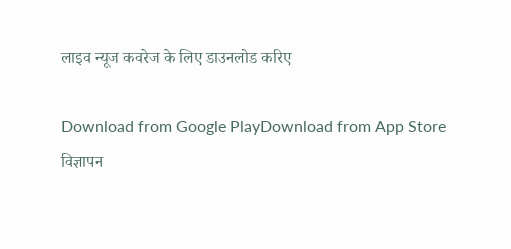लाइव न्यूज कवरेज के लिए डाउनलोड करिए

Download from Google PlayDownload from App Store
विज्ञापन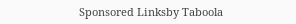Sponsored Linksby Taboola